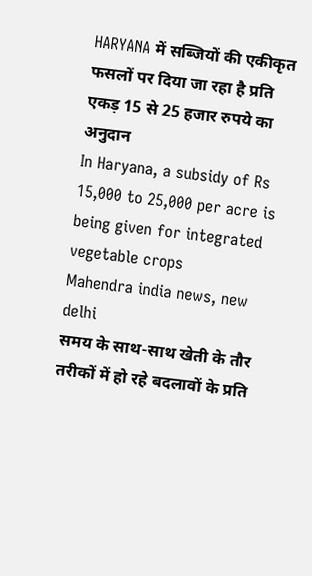HARYANA में सब्जियों की एकीकृत फसलों पर दिया जा रहा है प्रति एकड़ 15 से 25 हजार रुपये का अनुदान
In Haryana, a subsidy of Rs 15,000 to 25,000 per acre is being given for integrated vegetable crops
Mahendra india news, new delhi
समय के साथ-साथ खेती के तौर तरीकों में हो रहे बदलावों के प्रति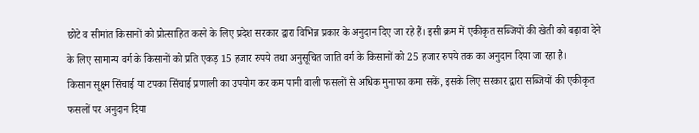छोटे व सीमांत किसानों को प्रोत्साहित करने के लिए प्रदेश सरकार द्वारा विभिन्न प्रकार के अनुदान दिए जा रहे हैं। इसी क्रम में एकीकृत सब्जियों की खेती को बढ़ावा देने के लिए सामान्य वर्ग के किसानों को प्रति एकड़ 15 हजार रुपये तथा अनुसूचित जाति वर्ग के किसानों को 25 हजार रुपये तक का अनुदान दिया जा रहा है।
किसान सूक्ष्म सिंचाई या टपका सिंचाई प्रणाली का उपयोग कर कम पानी वाली फसलों से अधिक मुनाफा कमा सकें, इसके लिए सरकार द्वारा सब्जियों की एकीकृत फसलों पर अनुदान दिया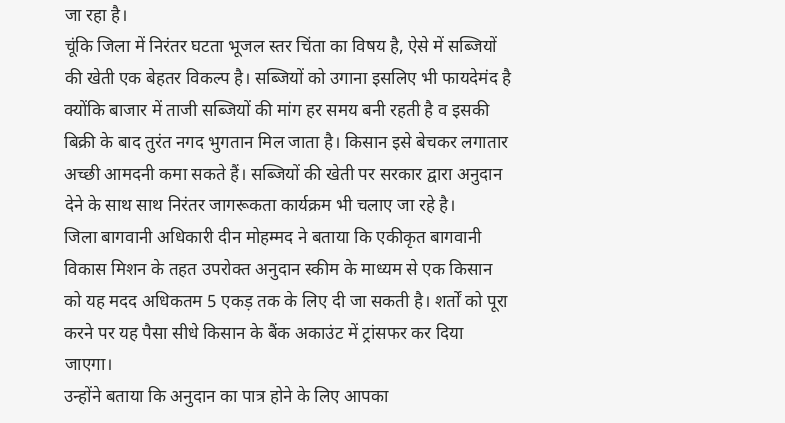जा रहा है।
चूंकि जिला में निरंतर घटता भूजल स्तर चिंता का विषय है, ऐसे में सब्जियों की खेती एक बेहतर विकल्प है। सब्जियों को उगाना इसलिए भी फायदेमंद है क्योंकि बाजार में ताजी सब्जियों की मांग हर समय बनी रहती है व इसकी बिक्री के बाद तुरंत नगद भुगतान मिल जाता है। किसान इसे बेचकर लगातार अच्छी आमदनी कमा सकते हैं। सब्जियों की खेती पर सरकार द्वारा अनुदान देने के साथ साथ निरंतर जागरूकता कार्यक्रम भी चलाए जा रहे है।
जिला बागवानी अधिकारी दीन मोहम्मद ने बताया कि एकीकृत बागवानी विकास मिशन के तहत उपरोक्त अनुदान स्कीम के माध्यम से एक किसान को यह मदद अधिकतम 5 एकड़ तक के लिए दी जा सकती है। शर्तों को पूरा करने पर यह पैसा सीधे किसान के बैंक अकाउंट में ट्रांसफर कर दिया जाएगा।
उन्होंने बताया कि अनुदान का पात्र होने के लिए आपका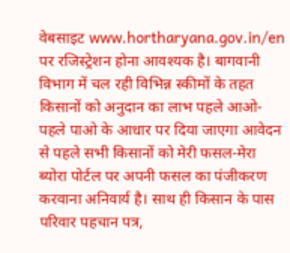वेबसाइट www.hortharyana.gov.in/en पर रजिस्ट्रेशन होना आवश्यक है। बागवानी विभाग में चल रही विभिन्न स्कीमों के तहत किसानों को अनुदान का लाभ पहले आओ-पहले पाओ के आधार पर दिया जाएगा आवेदन से पहले सभी किसानों को मेरी फसल-मेरा ब्योरा पोर्टल पर अपनी फसल का पंजीकरण करवाना अनिवार्य है। साथ ही किसान के पास परिवार पहचान पत्र,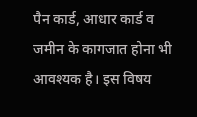पैन कार्ड, आधार कार्ड व जमीन के कागजात होना भी आवश्यक है। इस विषय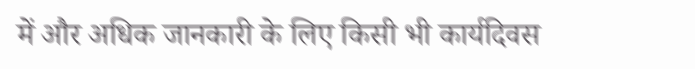में और अधिक जानकारी के लिए किसी भी कार्यदिवस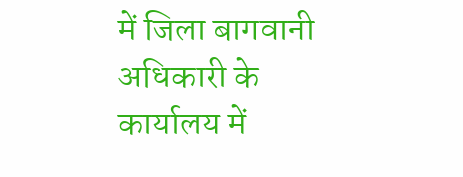में जिला बागवानी अधिकारी के कार्यालय में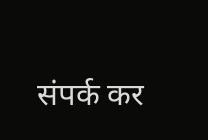संपर्क कर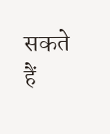सकते हैं